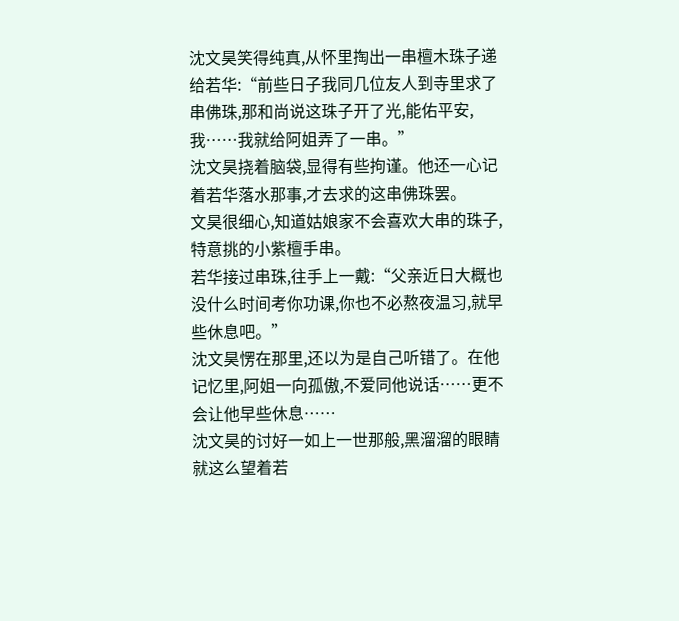沈文昊笑得纯真,从怀里掏出一串檀木珠子递给若华:“前些日子我同几位友人到寺里求了串佛珠,那和尚说这珠子开了光,能佑平安,我……我就给阿姐弄了一串。”
沈文昊挠着脑袋,显得有些拘谨。他还一心记着若华落水那事,才去求的这串佛珠罢。
文昊很细心,知道姑娘家不会喜欢大串的珠子,特意挑的小紫檀手串。
若华接过串珠,往手上一戴:“父亲近日大概也没什么时间考你功课,你也不必熬夜温习,就早些休息吧。”
沈文昊愣在那里,还以为是自己听错了。在他记忆里,阿姐一向孤傲,不爱同他说话……更不会让他早些休息……
沈文昊的讨好一如上一世那般,黑溜溜的眼睛就这么望着若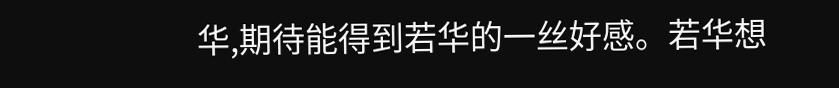华,期待能得到若华的一丝好感。若华想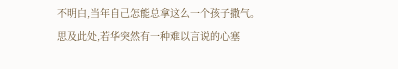不明白,当年自己怎能总拿这么一个孩子撒气。
思及此处,若华突然有一种难以言说的心塞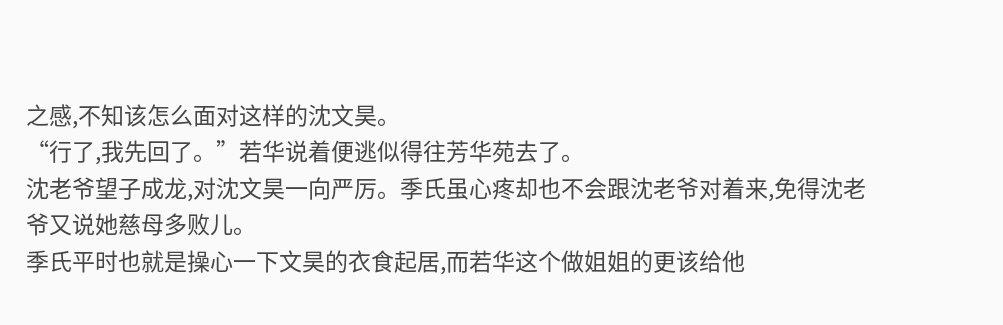之感,不知该怎么面对这样的沈文昊。
“行了,我先回了。”若华说着便逃似得往芳华苑去了。
沈老爷望子成龙,对沈文昊一向严厉。季氏虽心疼却也不会跟沈老爷对着来,免得沈老爷又说她慈母多败儿。
季氏平时也就是操心一下文昊的衣食起居,而若华这个做姐姐的更该给他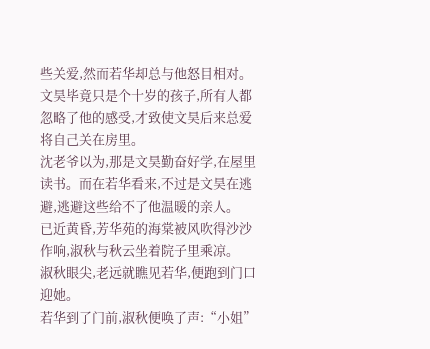些关爱,然而若华却总与他怒目相对。
文昊毕竟只是个十岁的孩子,所有人都忽略了他的感受,才致使文昊后来总爱将自己关在房里。
沈老爷以为,那是文昊勤奋好学,在屋里读书。而在若华看来,不过是文昊在逃避,逃避这些给不了他温暖的亲人。
已近黄昏,芳华苑的海棠被风吹得沙沙作响,淑秋与秋云坐着院子里乘凉。
淑秋眼尖,老远就瞧见若华,便跑到门口迎她。
若华到了门前,淑秋便唤了声:“小姐”